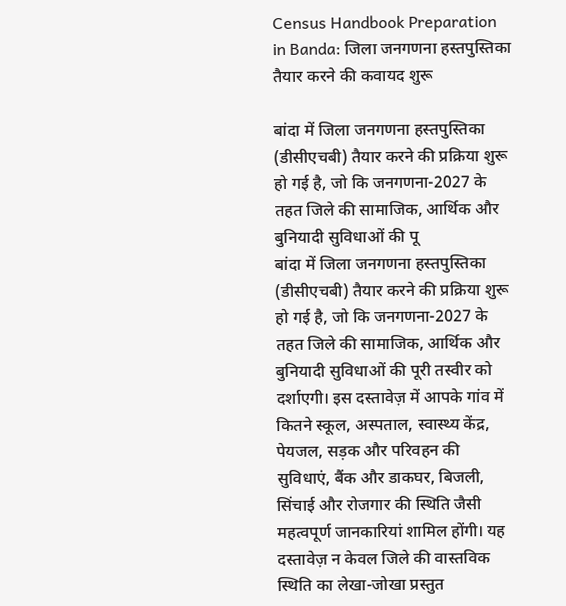Census Handbook Preparation in Banda: जिला जनगणना हस्तपुस्तिका तैयार करने की कवायद शुरू

बांदा में जिला जनगणना हस्तपुस्तिका (डीसीएचबी) तैयार करने की प्रक्रिया शुरू हो गई है, जो कि जनगणना-2027 के तहत जिले की सामाजिक, आर्थिक और बुनियादी सुविधाओं की पू
बांदा में जिला जनगणना हस्तपुस्तिका (डीसीएचबी) तैयार करने की प्रक्रिया शुरू हो गई है, जो कि जनगणना-2027 के तहत जिले की सामाजिक, आर्थिक और बुनियादी सुविधाओं की पूरी तस्वीर को दर्शाएगी। इस दस्तावेज़ में आपके गांव में कितने स्कूल, अस्पताल, स्वास्थ्य केंद्र, पेयजल, सड़क और परिवहन की सुविधाएं, बैंक और डाकघर, बिजली, सिंचाई और रोजगार की स्थिति जैसी महत्वपूर्ण जानकारियां शामिल होंगी। यह दस्तावेज़ न केवल जिले की वास्तविक स्थिति का लेखा-जोखा प्रस्तुत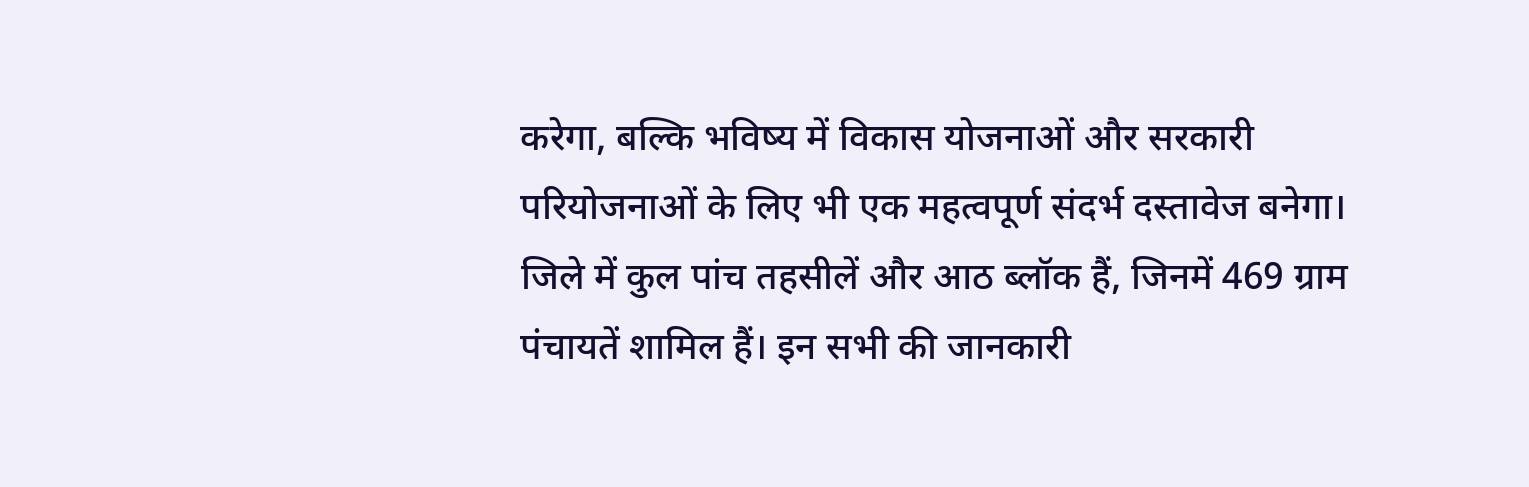करेगा, बल्कि भविष्य में विकास योजनाओं और सरकारी परियोजनाओं के लिए भी एक महत्वपूर्ण संदर्भ दस्तावेज बनेगा। जिले में कुल पांच तहसीलें और आठ ब्लॉक हैं, जिनमें 469 ग्राम पंचायतें शामिल हैं। इन सभी की जानकारी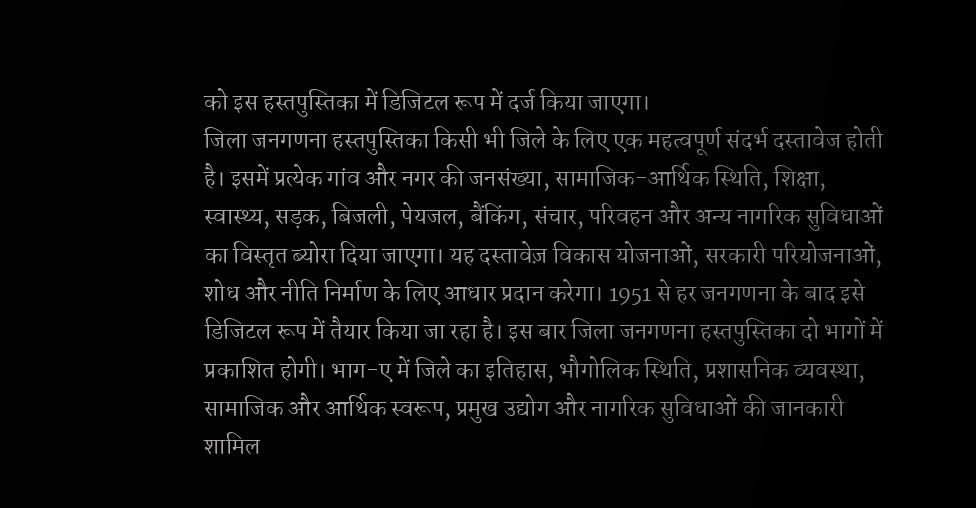को इस हस्तपुस्तिका में डिजिटल रूप में दर्ज किया जाएगा।
जिला जनगणना हस्तपुस्तिका किसी भी जिले के लिए एक महत्वपूर्ण संदर्भ दस्तावेज होती है। इसमें प्रत्येक गांव और नगर की जनसंख्या, सामाजिक-आर्थिक स्थिति, शिक्षा, स्वास्थ्य, सड़क, बिजली, पेयजल, बैंकिंग, संचार, परिवहन और अन्य नागरिक सुविधाओं का विस्तृत ब्योरा दिया जाएगा। यह दस्तावेज़ विकास योजनाओं, सरकारी परियोजनाओं, शोध और नीति निर्माण के लिए आधार प्रदान करेगा। 1951 से हर जनगणना के बाद इसे डिजिटल रूप में तैयार किया जा रहा है। इस बार जिला जनगणना हस्तपुस्तिका दो भागों में प्रकाशित होगी। भाग-ए में जिले का इतिहास, भौगोलिक स्थिति, प्रशासनिक व्यवस्था, सामाजिक और आर्थिक स्वरूप, प्रमुख उद्योग और नागरिक सुविधाओं की जानकारी शामिल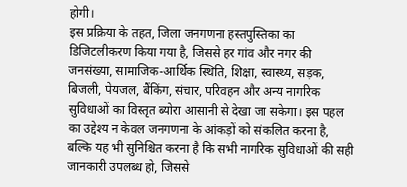होगी।
इस प्रक्रिया के तहत, जिला जनगणना हस्तपुस्तिका का डिजिटलीकरण किया गया है, जिससे हर गांव और नगर की जनसंख्या, सामाजिक-आर्थिक स्थिति, शिक्षा, स्वास्थ्य, सड़क, बिजली, पेयजल, बैंकिंग, संचार, परिवहन और अन्य नागरिक सुविधाओं का विस्तृत ब्योरा आसानी से देखा जा सकेगा। इस पहल का उद्देश्य न केवल जनगणना के आंकड़ों को संकलित करना है, बल्कि यह भी सुनिश्चित करना है कि सभी नागरिक सुविधाओं की सही जानकारी उपलब्ध हो, जिससे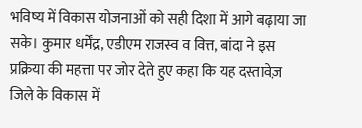भविष्य में विकास योजनाओं को सही दिशा में आगे बढ़ाया जा सके। कुमार धर्मेंद्र, एडीएम राजस्व व वित्त, बांदा ने इस प्रक्रिया की महत्ता पर जोर देते हुए कहा कि यह दस्तावेज़ जिले के विकास में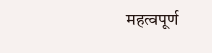महत्वपूर्ण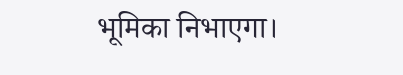भूमिका निभाएगा।